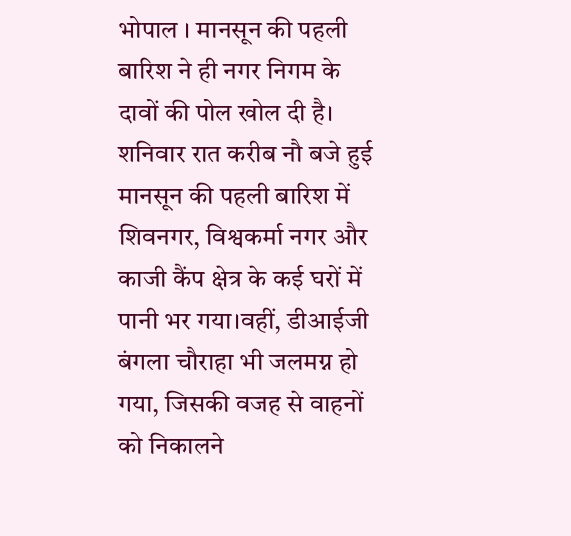भोपाल । मानसून की पहली बारिश ने ही नगर निगम के दावों की पोल खोल दी है। शनिवार रात करीब नौ बजे हुई मानसून की पहली बारिश में शिवनगर, विश्वकर्मा नगर और काजी कैंप क्षेत्र के कई घरों में पानी भर गया।वहीं, डीआईजी बंगला चौराहा भी जलमग्न हो गया, जिसकी वजह से वाहनों को निकालने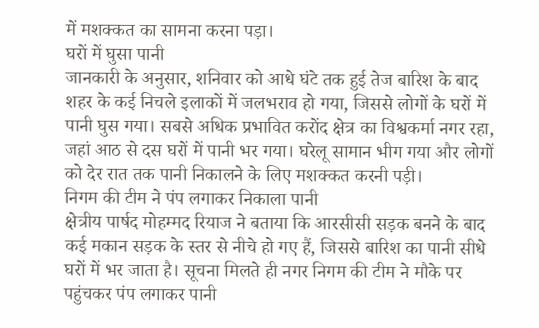में मशक्कत का सामना करना पड़ा।
घरों में घुसा पानी
जानकारी के अनुसार, शनिवार को आधे घंटे तक हुई तेज बारिश के बाद शहर के कई निचले इलाकों में जलभराव हो गया, जिससे लोगों के घरों में पानी घुस गया। सबसे अधिक प्रभावित करोंद क्षेत्र का विश्वकर्मा नगर रहा, जहां आठ से दस घरों में पानी भर गया। घरेलू सामान भीग गया और लोगों को देर रात तक पानी निकालने के लिए मशक्कत करनी पड़ी।
निगम की टीम ने पंप लगाकर निकाला पानी
क्षेत्रीय पार्षद मोहम्मद रियाज ने बताया कि आरसीसी सड़क बनने के बाद कई मकान सड़क के स्तर से नीचे हो गए हैं, जिससे बारिश का पानी सीधे घरों में भर जाता है। सूचना मिलते ही नगर निगम की टीम ने मौके पर पहुंचकर पंप लगाकर पानी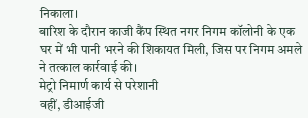निकाला।
बारिश के दौरान काजी कैंप स्थित नगर निगम कॉलोनी के एक घर में भी पानी भरने की शिकायत मिली, जिस पर निगम अमले ने तत्काल कार्रवाई की।
मेट्रो निमार्ण कार्य से परेशानी
वहीं, डीआईजी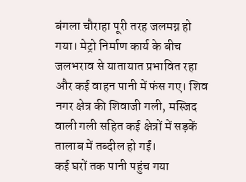बंगला चौराहा पूरी तरह जलमग्न हो गया। मेट्रो निर्माण कार्य के बीच जलभराव से यातायात प्रभावित रहा और कई वाहन पानी में फंस गए। शिव नगर क्षेत्र की शिवाजी गली, मस्जिद वाली गली सहित कई क्षेत्रों में सड़कें तालाब में तब्दील हो गईं।
कई घरों तक पानी पहुंच गया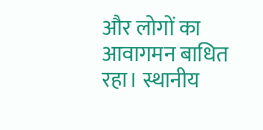और लोगों का आवागमन बाधित रहा। स्थानीय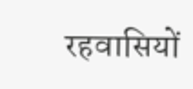रहवासियों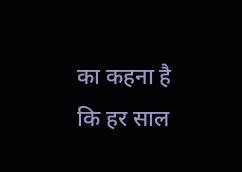का कहना है कि हर साल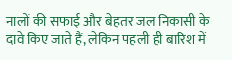नालों की सफाई और बेहतर जल निकासी के दावे किए जाते हैं, लेकिन पहली ही बारिश में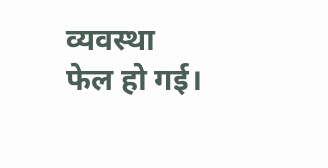व्यवस्था फेल हो गई।